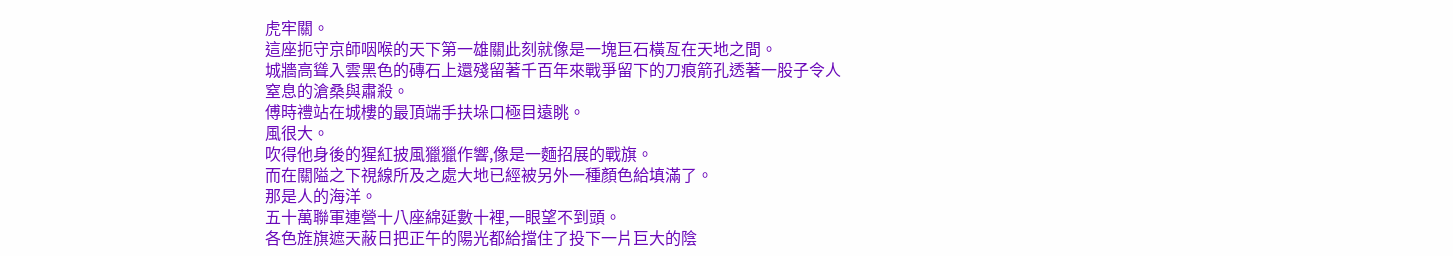虎牢關。
這座扼守京師咽喉的天下第一雄關此刻就像是一塊巨石橫亙在天地之間。
城牆高聳入雲黑色的磚石上還殘留著千百年來戰爭留下的刀痕箭孔透著一股子令人窒息的滄桑與肅殺。
傅時禮站在城樓的最頂端手扶垛口極目遠眺。
風很大。
吹得他身後的猩紅披風獵獵作響,像是一麵招展的戰旗。
而在關隘之下視線所及之處大地已經被另外一種顏色給填滿了。
那是人的海洋。
五十萬聯軍連營十八座綿延數十裡,一眼望不到頭。
各色旌旗遮天蔽日把正午的陽光都給擋住了投下一片巨大的陰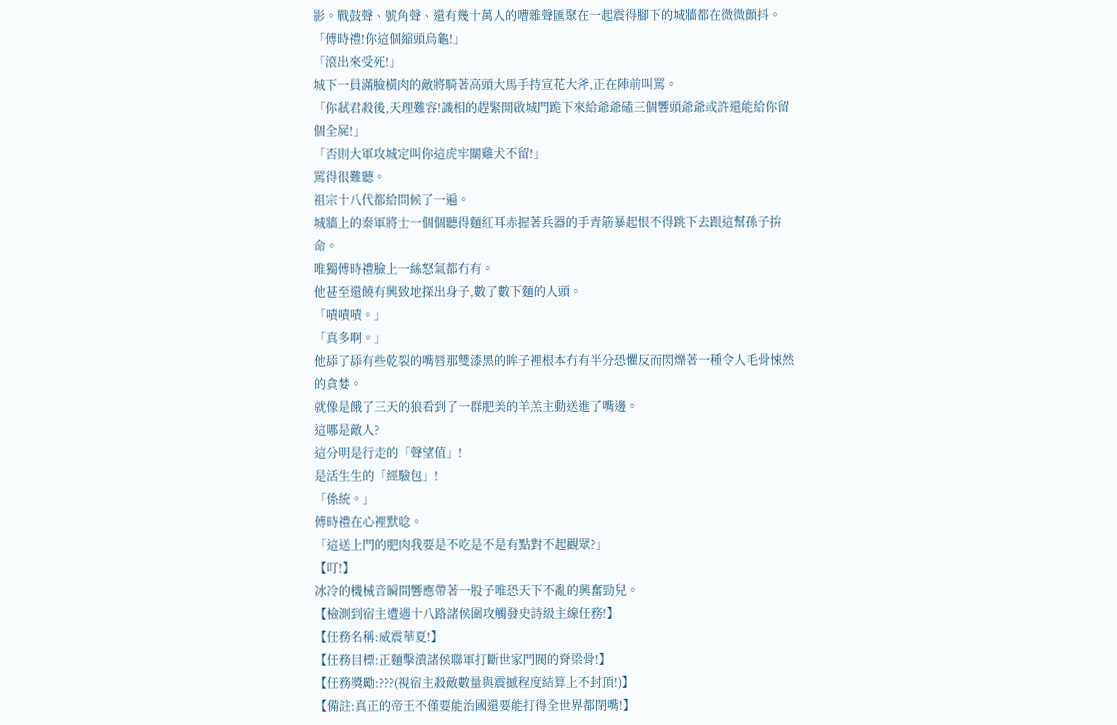影。戰鼓聲、號角聲、還有幾十萬人的嘈雜聲匯聚在一起震得腳下的城牆都在微微顫抖。
「傅時禮!你這個縮頭烏龜!」
「滾出來受死!」
城下一員滿臉橫肉的敵將騎著高頭大馬手持宣花大斧,正在陣前叫罵。
「你弒君殺後,天理難容!識相的趕緊開啟城門跪下來給爺爺磕三個響頭爺爺或許還能給你留個全屍!」
「否則大軍攻城定叫你這虎牢關雞犬不留!」
罵得很難聽。
祖宗十八代都給問候了一遍。
城牆上的秦軍將士一個個聽得麵紅耳赤握著兵器的手青筋暴起恨不得跳下去跟這幫孫子拚命。
唯獨傅時禮臉上一絲怒氣都冇有。
他甚至還饒有興致地探出身子,數了數下麵的人頭。
「嘖嘖嘖。」
「真多啊。」
他舔了舔有些乾裂的嘴唇那雙漆黑的眸子裡根本冇有半分恐懼反而閃爍著一種令人毛骨悚然的貪婪。
就像是餓了三天的狼看到了一群肥美的羊羔主動送進了嘴邊。
這哪是敵人?
這分明是行走的「聲望值」!
是活生生的「經驗包」!
「係統。」
傅時禮在心裡默唸。
「這送上門的肥肉我要是不吃是不是有點對不起觀眾?」
【叮!】
冰冷的機械音瞬間響應帶著一股子唯恐天下不亂的興奮勁兒。
【檢測到宿主遭遇十八路諸侯圍攻觸發史詩級主線任務!】
【任務名稱:威震華夏!】
【任務目標:正麵擊潰諸侯聯軍打斷世家門閥的脊梁骨!】
【任務獎勵:???(視宿主殺敵數量與震撼程度結算上不封頂!)】
【備註:真正的帝王不僅要能治國還要能打得全世界都閉嘴!】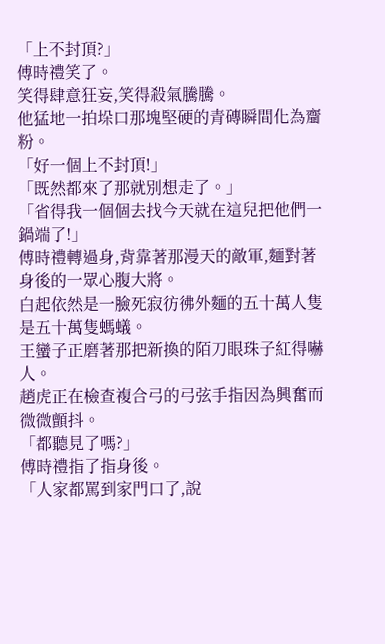「上不封頂?」
傅時禮笑了。
笑得肆意狂妄,笑得殺氣騰騰。
他猛地一拍垛口那塊堅硬的青磚瞬間化為齏粉。
「好一個上不封頂!」
「既然都來了那就別想走了。」
「省得我一個個去找今天就在這兒把他們一鍋端了!」
傅時禮轉過身,背靠著那漫天的敵軍,麵對著身後的一眾心腹大將。
白起依然是一臉死寂彷彿外麵的五十萬人隻是五十萬隻螞蟻。
王蠻子正磨著那把新換的陌刀眼珠子紅得嚇人。
趙虎正在檢查複合弓的弓弦手指因為興奮而微微顫抖。
「都聽見了嗎?」
傅時禮指了指身後。
「人家都罵到家門口了,說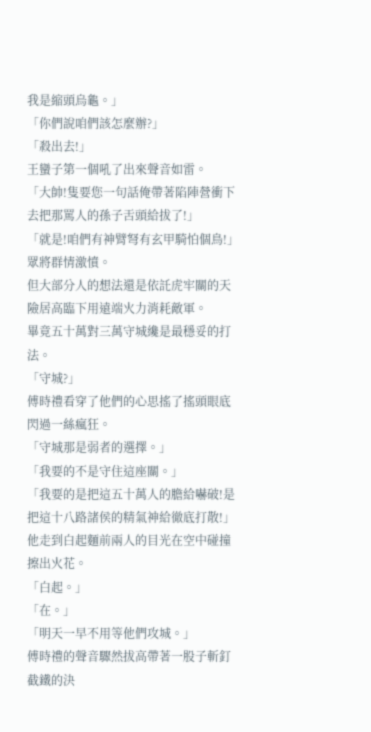我是縮頭烏龜。」
「你們說咱們該怎麼辦?」
「殺出去!」
王蠻子第一個吼了出來聲音如雷。
「大帥!隻要您一句話俺帶著陷陣營衝下去把那罵人的孫子舌頭給拔了!」
「就是!咱們有神臂弩有玄甲騎怕個鳥!」
眾將群情激憤。
但大部分人的想法還是依託虎牢關的天險居高臨下用遠端火力消耗敵軍。
畢竟五十萬對三萬守城纔是最穩妥的打法。
「守城?」
傅時禮看穿了他們的心思搖了搖頭眼底閃過一絲瘋狂。
「守城那是弱者的選擇。」
「我要的不是守住這座關。」
「我要的是把這五十萬人的膽給嚇破!是把這十八路諸侯的精氣神給徹底打散!」
他走到白起麵前兩人的目光在空中碰撞擦出火花。
「白起。」
「在。」
「明天一早不用等他們攻城。」
傅時禮的聲音驟然拔高帶著一股子斬釘截鐵的決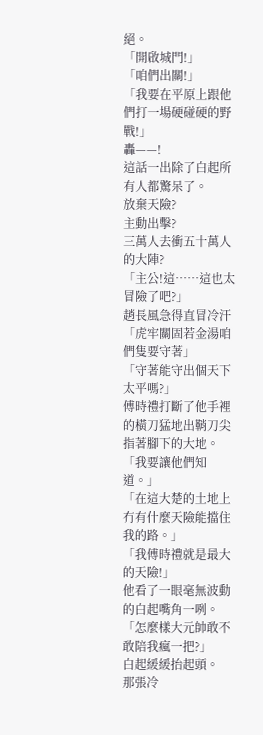絕。
「開啟城門!」
「咱們出關!」
「我要在平原上跟他們打一場硬碰硬的野戰!」
轟——!
這話一出除了白起所有人都驚呆了。
放棄天險?
主動出擊?
三萬人去衝五十萬人的大陣?
「主公!這……這也太冒險了吧?」
趙長風急得直冒冷汗「虎牢關固若金湯咱們隻要守著」
「守著能守出個天下太平嗎?」
傅時禮打斷了他手裡的橫刀猛地出鞘刀尖指著腳下的大地。
「我要讓他們知道。」
「在這大楚的土地上冇有什麼天險能擋住我的路。」
「我傅時禮就是最大的天險!」
他看了一眼毫無波動的白起嘴角一咧。
「怎麼樣大元帥敢不敢陪我瘋一把?」
白起緩緩抬起頭。
那張冷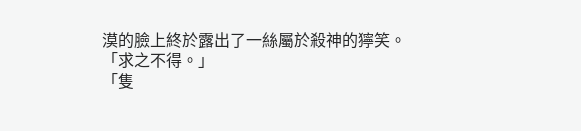漠的臉上終於露出了一絲屬於殺神的獰笑。
「求之不得。」
「隻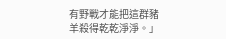有野戰才能把這群豬羊殺得乾乾淨淨。」